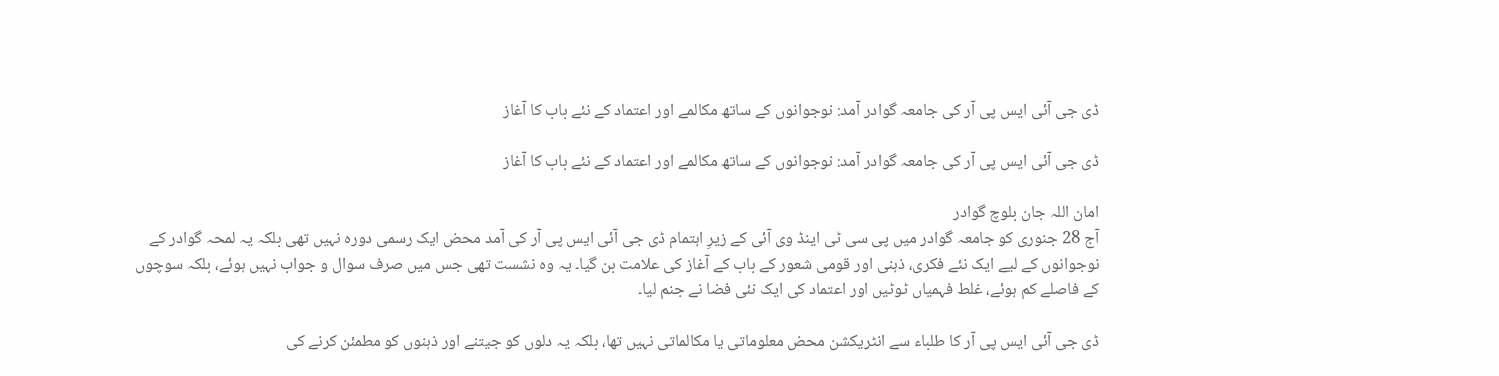ڈی جی آئی ایس پی آر کی جامعہ گوادر آمد: نوجوانوں کے ساتھ مکالمے اور اعتماد کے نئے باب کا آغاز

ڈی جی آئی ایس پی آر کی جامعہ گوادر آمد: نوجوانوں کے ساتھ مکالمے اور اعتماد کے نئے باب کا آغاز

امان اللہ جان بلوچ گوادر
آج 28 جنوری کو جامعہ گوادر میں پی سی ٹی اینڈ وی آئی کے زیرِ اہتمام ڈی جی آئی ایس پی آر کی آمد محض ایک رسمی دورہ نہیں تھی بلکہ یہ لمحہ گوادر کے نوجوانوں کے لیے ایک نئے فکری، ذہنی اور قومی شعور کے باب کے آغاز کی علامت بن گیا۔ یہ وہ نشست تھی جس میں صرف سوال و جواب نہیں ہوئے، بلکہ سوچوں کے فاصلے کم ہوئے، غلط فہمیاں ٹوٹیں اور اعتماد کی ایک نئی فضا نے جنم لیا۔

ڈی جی آئی ایس پی آر کا طلباء سے انٹریکشن محض معلوماتی یا مکالماتی نہیں تھا، بلکہ یہ دلوں کو جیتنے اور ذہنوں کو مطمئن کرنے کی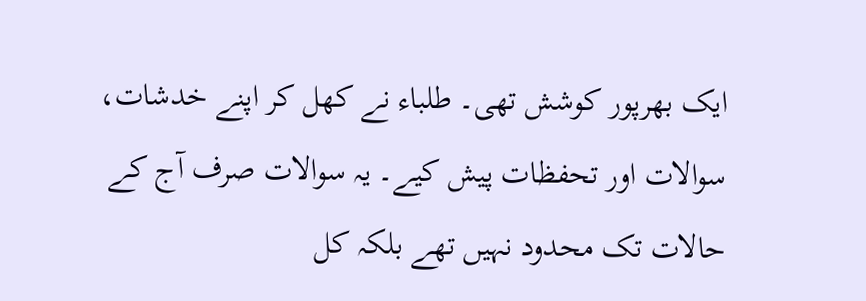ایک بھرپور کوشش تھی۔ طلباء نے کھل کر اپنے خدشات، سوالات اور تحفظات پیش کیے۔ یہ سوالات صرف آج کے حالات تک محدود نہیں تھے بلکہ کل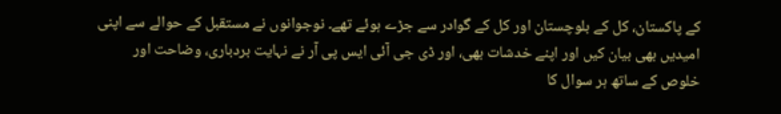کے پاکستان، کل کے بلوچستان اور کل کے گوادر سے جڑے ہوئے تھے۔ نوجوانوں نے مستقبل کے حوالے سے اپنی امیدیں بھی بیان کیں اور اپنے خدشات بھی، اور ڈی جی آئی ایس پی آر نے نہایت بردباری، وضاحت اور خلوص کے ساتھ ہر سوال کا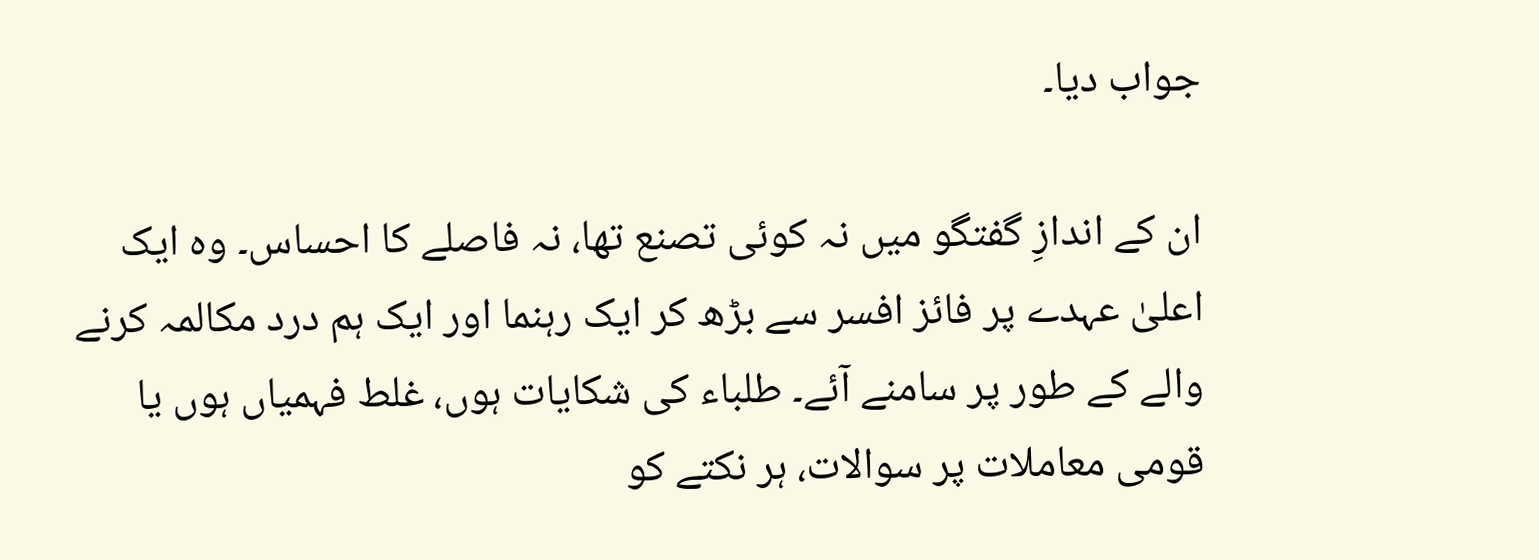جواب دیا۔

ان کے اندازِ گفتگو میں نہ کوئی تصنع تھا، نہ فاصلے کا احساس۔ وہ ایک اعلیٰ عہدے پر فائز افسر سے بڑھ کر ایک رہنما اور ایک ہم درد مکالمہ کرنے والے کے طور پر سامنے آئے۔ طلباء کی شکایات ہوں، غلط فہمیاں ہوں یا قومی معاملات پر سوالات، ہر نکتے کو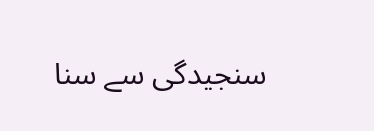سنجیدگی سے سنا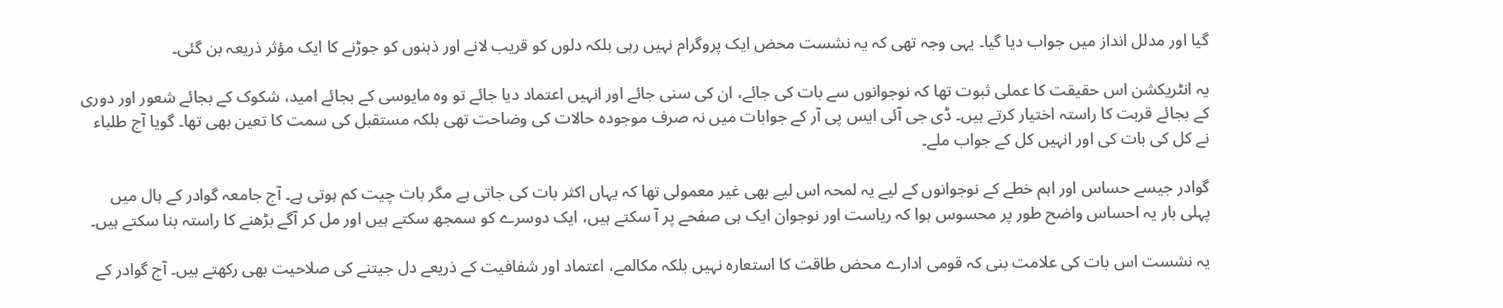گیا اور مدلل انداز میں جواب دیا گیا۔ یہی وجہ تھی کہ یہ نشست محض ایک پروگرام نہیں رہی بلکہ دلوں کو قریب لانے اور ذہنوں کو جوڑنے کا ایک مؤثر ذریعہ بن گئی۔

یہ انٹریکشن اس حقیقت کا عملی ثبوت تھا کہ نوجوانوں سے بات کی جائے، ان کی سنی جائے اور انہیں اعتماد دیا جائے تو وہ مایوسی کے بجائے امید، شکوک کے بجائے شعور اور دوری کے بجائے قربت کا راستہ اختیار کرتے ہیں۔ ڈی جی آئی ایس پی آر کے جوابات میں نہ صرف موجودہ حالات کی وضاحت تھی بلکہ مستقبل کی سمت کا تعین بھی تھا۔ گویا آج طلباء نے کل کی بات کی اور انہیں کل کے جواب ملے۔

گوادر جیسے حساس اور اہم خطے کے نوجوانوں کے لیے یہ لمحہ اس لیے بھی غیر معمولی تھا کہ یہاں اکثر بات کی جاتی ہے مگر بات چیت کم ہوتی ہے۔ آج جامعہ گوادر کے ہال میں پہلی بار یہ احساس واضح طور پر محسوس ہوا کہ ریاست اور نوجوان ایک ہی صفحے پر آ سکتے ہیں، ایک دوسرے کو سمجھ سکتے ہیں اور مل کر آگے بڑھنے کا راستہ بنا سکتے ہیں۔

یہ نشست اس بات کی علامت بنی کہ قومی ادارے محض طاقت کا استعارہ نہیں بلکہ مکالمے، اعتماد اور شفافیت کے ذریعے دل جیتنے کی صلاحیت بھی رکھتے ہیں۔ آج گوادر کے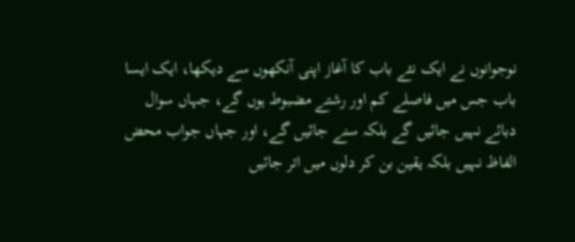نوجوانوں نے ایک نئے باب کا آغاز اپنی آنکھوں سے دیکھا، ایک ایسا باب جس میں فاصلے کم اور رشتے مضبوط ہوں گے، جہاں سوال دبائے نہیں جائیں گے بلکہ سنے جائیں گے، اور جہاں جواب محض الفاظ نہیں بلکہ یقین بن کر دلوں میں اتر جائیں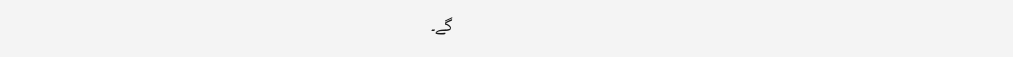گے۔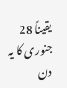یقیناً 28 جنوری کا یہ دن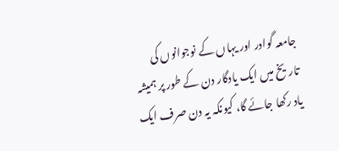جامعہ گوادر اور یہاں کے نوجوانوں کی تاریخ میں ایک یادگار دن کے طور پر ہمیشہ یاد رکھا جائے گا، کیونکہ یہ دن صرف ایک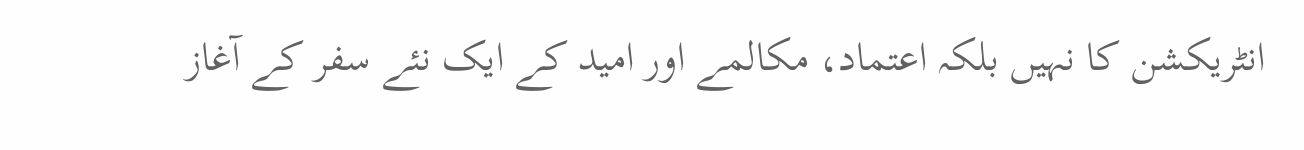انٹریکشن کا نہیں بلکہ اعتماد، مکالمے اور امید کے ایک نئے سفر کے آغاز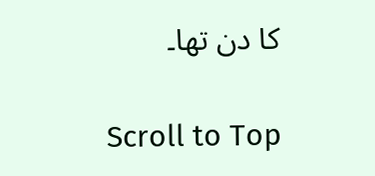کا دن تھا۔

Scroll to Top